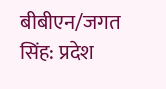बीबीएन/जगत सिंह: प्रदेश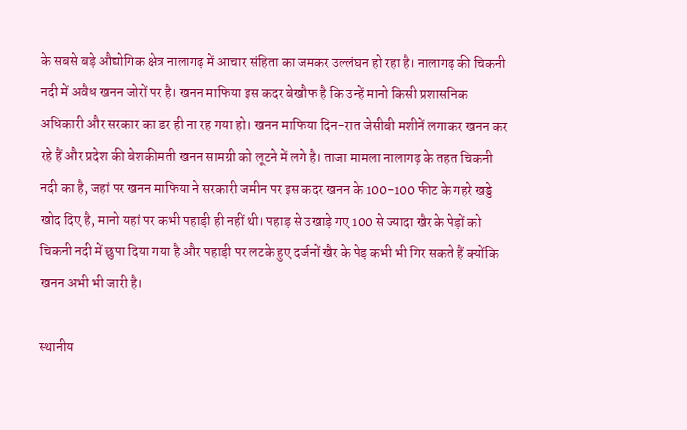के सबसे बड़े औद्योगिक क्षेत्र नालागढ़ में आचार संहिता का जमकर उल्लंघन हो रहा है। नालागढ़ की चिकनी नदी में अवैध खनन जोरों पर है। खनन माफिया इस कदर बेखौफ है कि उन्हें मानो किसी प्रशासनिक अधिकारी और सरकार का डर ही ना रह गया हो। खनन माफिया दिन-रात जेसीबी मशीनें लगाकर खनन कर रहे हैं और प्रदेश की बेशकीमती खनन सामग्री को लूटने में लगे है। ताजा मामला नालागढ़ के तहत चिकनी नदी का है, जहां पर खनन माफिया ने सरकारी जमीन पर इस कदर खनन के 100-100 फीट के गहरे खड्डे खोद दिए है, मानो यहां पर कभी पहाड़ी ही नहीं थी। पहाड़ से उखाड़े गए 100 से ज्यादा खैर के पेड़ों को चिकनी नदी में छुपा दिया गया है और पहाड़ी पर लटके हुए दर्जनों खैर के पेड़ कभी भी गिर सकते हैं क्योंकि खनन अभी भी जारी है।

स्थानीय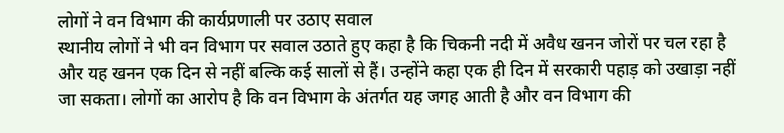लोगों ने वन विभाग की कार्यप्रणाली पर उठाए सवाल
स्थानीय लोगों ने भी वन विभाग पर सवाल उठाते हुए कहा है कि चिकनी नदी में अवैध खनन जोरों पर चल रहा है और यह खनन एक दिन से नहीं बल्कि कई सालों से हैं। उन्होंने कहा एक ही दिन में सरकारी पहाड़ को उखाड़ा नहीं जा सकता। लोगों का आरोप है कि वन विभाग के अंतर्गत यह जगह आती है और वन विभाग की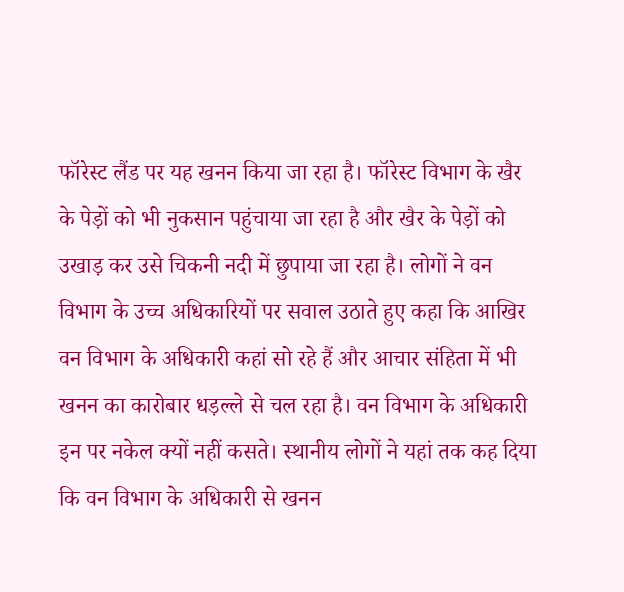फॉरेस्ट लैंड पर यह खनन किया जा रहा है। फॉरेस्ट विभाग के खैर के पेड़ों को भी नुकसान पहुंचाया जा रहा है और खैर के पेड़ों को उखाड़ कर उसे चिकनी नदी में छुपाया जा रहा है। लोगों ने वन विभाग के उच्च अधिकारियों पर सवाल उठाते हुए कहा कि आखिर वन विभाग के अधिकारी कहां सो रहे हैं और आचार संहिता में भी खनन का कारोबार धड़ल्ले से चल रहा है। वन विभाग के अधिकारी इन पर नकेल क्यों नहीं कसते। स्थानीय लोगों ने यहां तक कह दिया कि वन विभाग के अधिकारी से खनन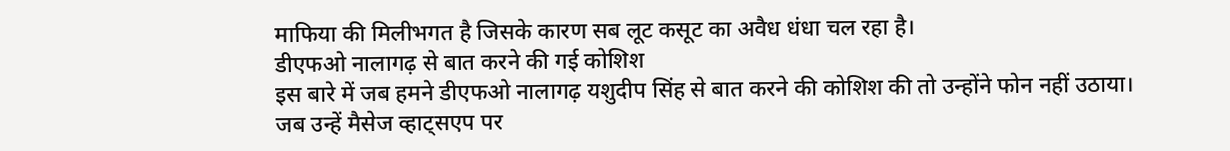माफिया की मिलीभगत है जिसके कारण सब लूट कसूट का अवैध धंधा चल रहा है।
डीएफओ नालागढ़ से बात करने की गई कोशिश
इस बारे में जब हमने डीएफओ नालागढ़ यशुदीप सिंह से बात करने की कोशिश की तो उन्होंने फोन नहीं उठाया। जब उन्हें मैसेज व्हाट्सएप पर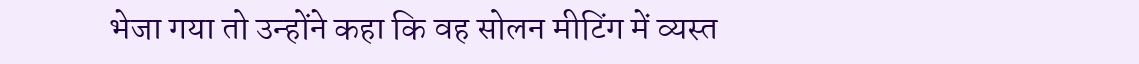भेजा गया तो उन्होंने कहा कि वह सोलन मीटिंग में व्यस्त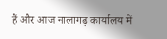हैं और आज नालागढ़ कार्यालय में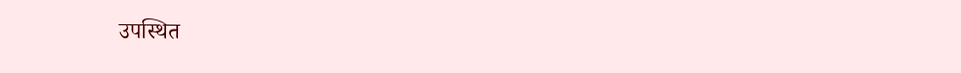उपस्थित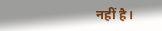नहीं है।